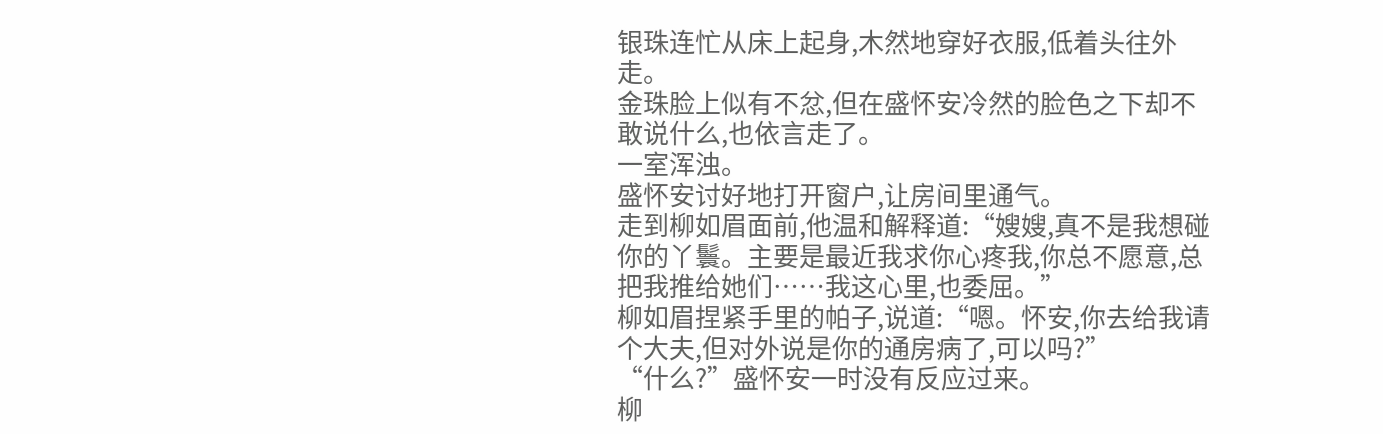银珠连忙从床上起身,木然地穿好衣服,低着头往外走。
金珠脸上似有不忿,但在盛怀安冷然的脸色之下却不敢说什么,也依言走了。
一室浑浊。
盛怀安讨好地打开窗户,让房间里通气。
走到柳如眉面前,他温和解释道:“嫂嫂,真不是我想碰你的丫鬟。主要是最近我求你心疼我,你总不愿意,总把我推给她们……我这心里,也委屈。”
柳如眉捏紧手里的帕子,说道:“嗯。怀安,你去给我请个大夫,但对外说是你的通房病了,可以吗?”
“什么?”盛怀安一时没有反应过来。
柳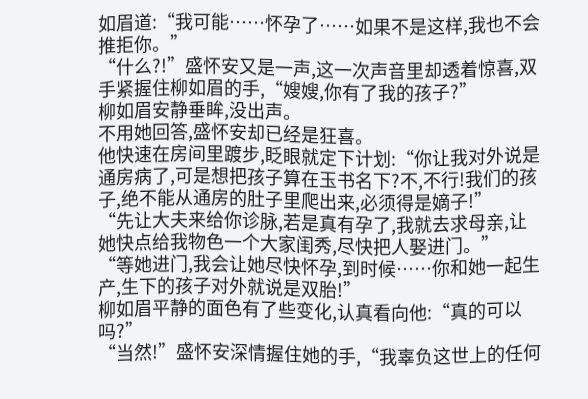如眉道:“我可能……怀孕了……如果不是这样,我也不会推拒你。”
“什么?!”盛怀安又是一声,这一次声音里却透着惊喜,双手紧握住柳如眉的手,“嫂嫂,你有了我的孩子?”
柳如眉安静垂眸,没出声。
不用她回答,盛怀安却已经是狂喜。
他快速在房间里踱步,眨眼就定下计划:“你让我对外说是通房病了,可是想把孩子算在玉书名下?不,不行!我们的孩子,绝不能从通房的肚子里爬出来,必须得是嫡子!”
“先让大夫来给你诊脉,若是真有孕了,我就去求母亲,让她快点给我物色一个大家闺秀,尽快把人娶进门。”
“等她进门,我会让她尽快怀孕,到时候……你和她一起生产,生下的孩子对外就说是双胎!”
柳如眉平静的面色有了些变化,认真看向他:“真的可以吗?”
“当然!”盛怀安深情握住她的手,“我辜负这世上的任何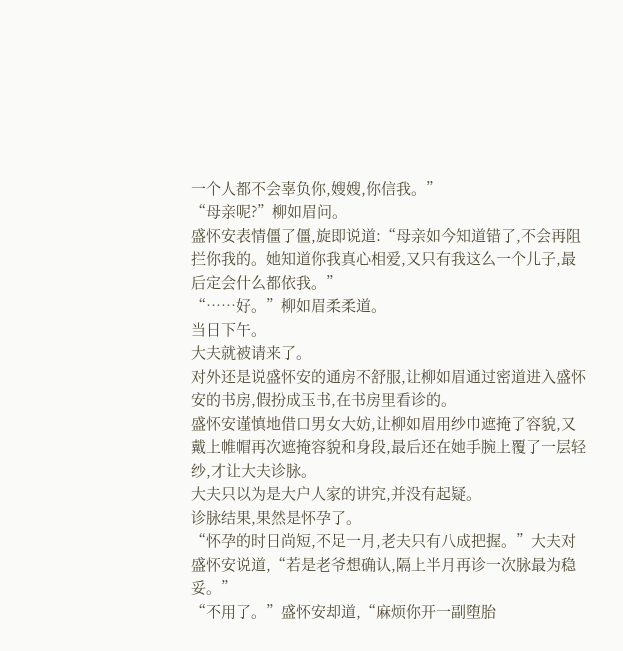一个人都不会辜负你,嫂嫂,你信我。”
“母亲呢?”柳如眉问。
盛怀安表情僵了僵,旋即说道:“母亲如今知道错了,不会再阻拦你我的。她知道你我真心相爱,又只有我这么一个儿子,最后定会什么都依我。”
“……好。”柳如眉柔柔道。
当日下午。
大夫就被请来了。
对外还是说盛怀安的通房不舒服,让柳如眉通过密道进入盛怀安的书房,假扮成玉书,在书房里看诊的。
盛怀安谨慎地借口男女大妨,让柳如眉用纱巾遮掩了容貌,又戴上帷帽再次遮掩容貌和身段,最后还在她手腕上覆了一层轻纱,才让大夫诊脉。
大夫只以为是大户人家的讲究,并没有起疑。
诊脉结果,果然是怀孕了。
“怀孕的时日尚短,不足一月,老夫只有八成把握。”大夫对盛怀安说道,“若是老爷想确认,隔上半月再诊一次脉最为稳妥。”
“不用了。”盛怀安却道,“麻烦你开一副堕胎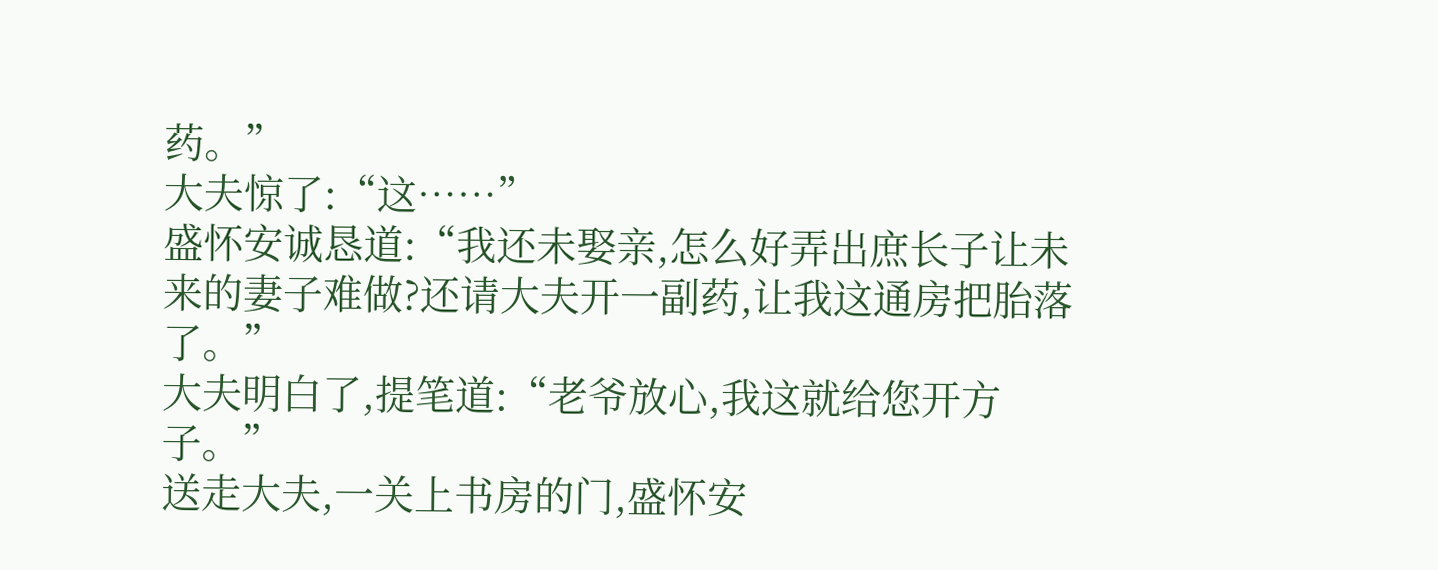药。”
大夫惊了:“这……”
盛怀安诚恳道:“我还未娶亲,怎么好弄出庶长子让未来的妻子难做?还请大夫开一副药,让我这通房把胎落了。”
大夫明白了,提笔道:“老爷放心,我这就给您开方子。”
送走大夫,一关上书房的门,盛怀安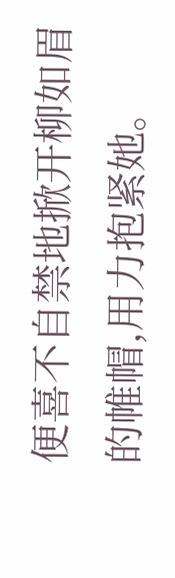便喜不自禁地掀开柳如眉的帷帽,用力抱紧她。